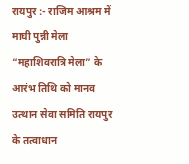रायपुर :- राजिम आश्रम में माघी पुन्नी मेला “महाशिवरात्रि मेला” के आरंभ तिथि को मानव उत्थान सेवा समिति रायपुर के तत्वाधान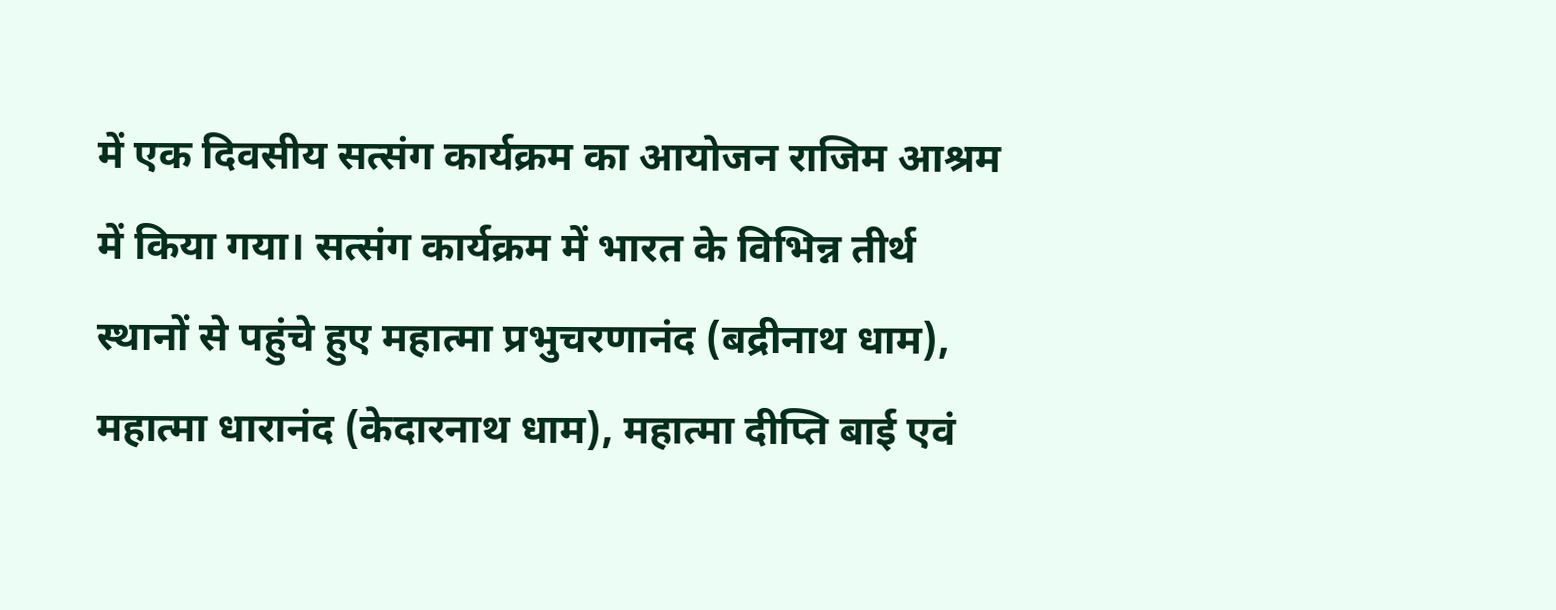में एक दिवसीय सत्संग कार्यक्रम का आयोजन राजिम आश्रम में किया गया। सत्संग कार्यक्रम में भारत के विभिन्न तीर्थ स्थानों से पहुंचे हुए महात्मा प्रभुचरणानंद (बद्रीनाथ धाम), महात्मा धारानंद (केदारनाथ धाम), महात्मा दीप्ति बाई एवं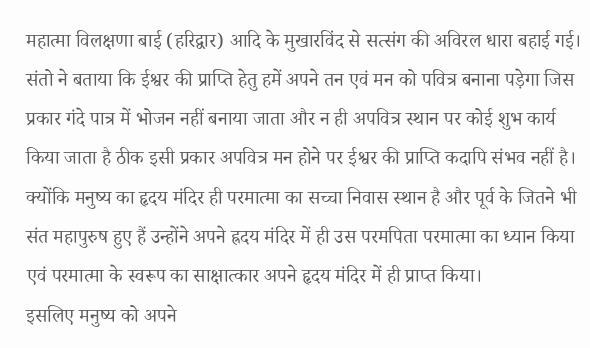महात्मा विलक्षणा बाई (हरिद्वार) आदि के मुखारविंद से सत्संग की अविरल धारा बहाई गई। संतो ने बताया कि ईश्वर की प्राप्ति हेतु हमें अपने तन एवं मन को पवित्र बनाना पड़ेगा जिस प्रकार गंदे पात्र में भोजन नहीं बनाया जाता और न ही अपवित्र स्थान पर कोई शुभ कार्य किया जाता है ठीक इसी प्रकार अपवित्र मन होने पर ईश्वर की प्राप्ति कदापि संभव नहीं है। क्योंकि मनुष्य का हृदय मंदिर ही परमात्मा का सच्चा निवास स्थान है और पूर्व के जितने भी संत महापुरुष हुए हैं उन्होंने अपने ह्रदय मंदिर में ही उस परमपिता परमात्मा का ध्यान किया एवं परमात्मा के स्वरूप का साक्षात्कार अपने हृदय मंदिर में ही प्राप्त किया।
इसलिए मनुष्य को अपने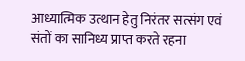आध्यात्मिक उत्थान हेतु निरंतर सत्संग एवं संतों का सानिध्य प्राप्त करते रहना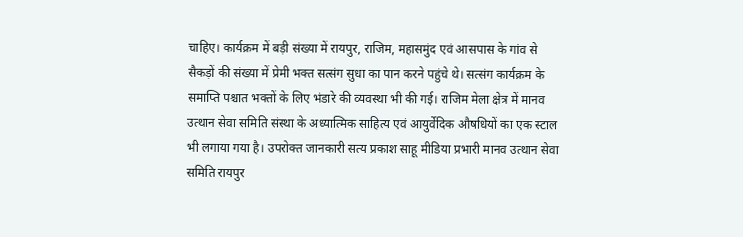चाहिए। कार्यक्रम में बड़ी संख्या में रायपुर, राजिम, महासमुंद एवं आसपास के गांव से सैकड़ों की संख्या में प्रेमी भक्त सत्संग सुधा का पान करने पहुंचे थे। सत्संग कार्यक्रम के समाप्ति पश्चात भक्तों के लिए भंडारे की व्यवस्था भी की गई। राजिम मेला क्षेत्र में मानव उत्थान सेवा समिति संस्था के अध्यात्मिक साहित्य एवं आयुर्वेदिक औषधियों का एक स्टाल भी लगाया गया है। उपरोक्त जानकारी सत्य प्रकाश साहू मीडिया प्रभारी मानव उत्थान सेवा समिति रायपुर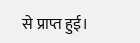से प्राप्त हुई।